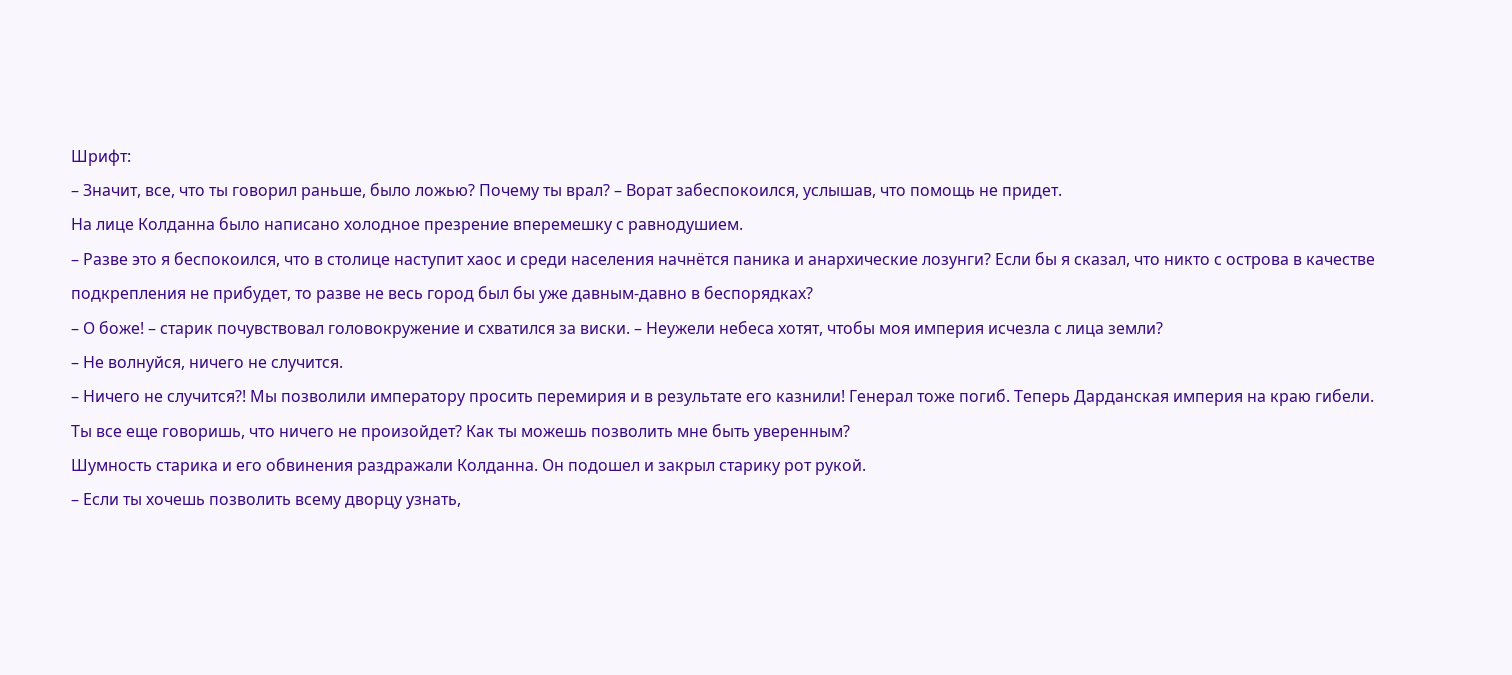Шрифт:
– Значит, все, что ты говорил раньше, было ложью? Почему ты врал? – Ворат забеспокоился, услышав, что помощь не придет.
На лице Колданна было написано холодное презрение вперемешку с равнодушием.
– Разве это я беспокоился, что в столице наступит хаос и среди населения начнётся паника и анархические лозунги? Если бы я сказал, что никто с острова в качестве подкрепления не прибудет, то разве не весь город был бы уже давным-давно в беспорядках?
– О боже! – старик почувствовал головокружение и схватился за виски. – Неужели небеса хотят, чтобы моя империя исчезла с лица земли?
– Не волнуйся, ничего не случится.
– Ничего не случится?! Мы позволили императору просить перемирия и в результате его казнили! Генерал тоже погиб. Теперь Дарданская империя на краю гибели. Ты все еще говоришь, что ничего не произойдет? Как ты можешь позволить мне быть уверенным?
Шумность старика и его обвинения раздражали Колданна. Он подошел и закрыл старику рот рукой.
– Если ты хочешь позволить всему дворцу узнать,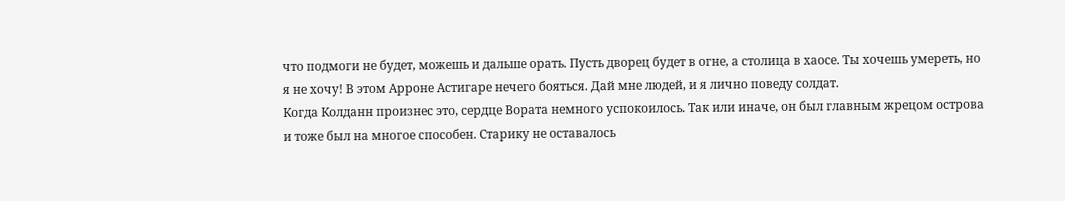что подмоги не будет, можешь и дальше орать. Пусть дворец будет в огне, а столица в хаосе. Ты хочешь умереть, но я не хочу! В этом Арроне Астигаре нечего бояться. Дай мне людей, и я лично поведу солдат.
Когда Колданн произнес это, сердце Вората немного успокоилось. Так или иначе, он был главным жрецом острова и тоже был на многое способен. Старику не оставалось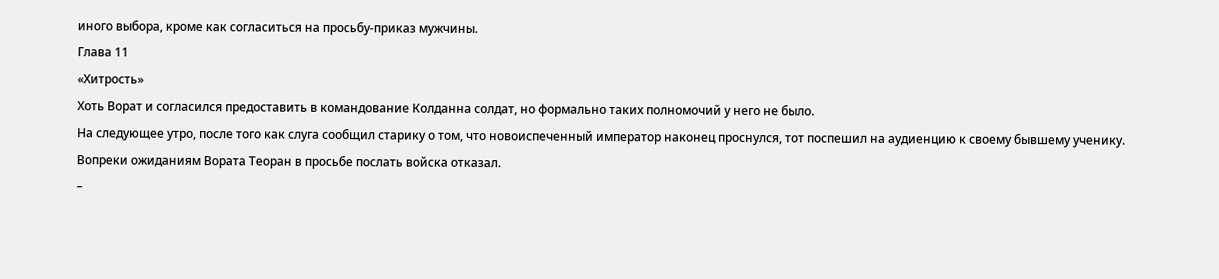иного выбора, кроме как согласиться на просьбу-приказ мужчины.
Глава 11
«Хитрость»
Хоть Ворат и согласился предоставить в командование Колданна солдат, но формально таких полномочий у него не было.
На следующее утро, после того как слуга сообщил старику о том, что новоиспеченный император наконец проснулся, тот поспешил на аудиенцию к своему бывшему ученику.
Вопреки ожиданиям Вората Теоран в просьбе послать войска отказал.
–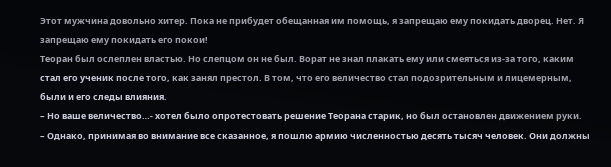Этот мужчина довольно хитер. Пока не прибудет обещанная им помощь, я запрещаю ему покидать дворец. Нет. Я запрещаю ему покидать его покои!
Теоран был ослеплен властью. Но слепцом он не был. Ворат не знал плакать ему или смеяться из-за того, каким стал его ученик после того, как занял престол. В том, что его величество стал подозрительным и лицемерным, были и его следы влияния.
– Но ваше величество…- хотел было опротестовать решение Теорана старик, но был остановлен движением руки.
– Однако, принимая во внимание все сказанное, я пошлю армию численностью десять тысяч человек. Они должны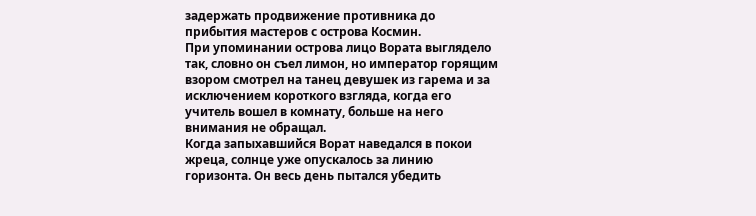задержать продвижение противника до прибытия мастеров с острова Космин.
При упоминании острова лицо Вората выглядело так, словно он съел лимон, но император горящим взором смотрел на танец девушек из гарема и за исключением короткого взгляда, когда его учитель вошел в комнату, больше на него внимания не обращал.
Когда запыхавшийся Ворат наведался в покои жреца, солнце уже опускалось за линию горизонта. Он весь день пытался убедить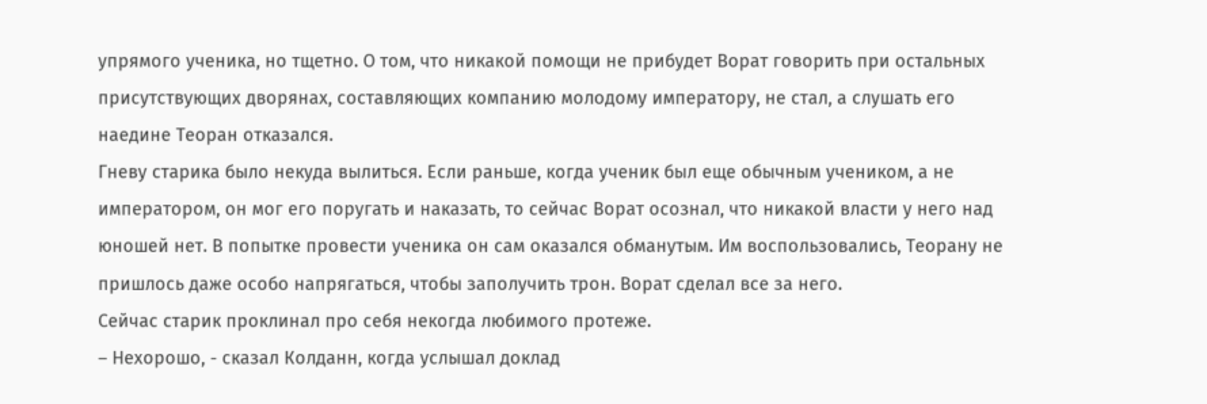упрямого ученика, но тщетно. О том, что никакой помощи не прибудет Ворат говорить при остальных присутствующих дворянах, составляющих компанию молодому императору, не стал, а слушать его наедине Теоран отказался.
Гневу старика было некуда вылиться. Если раньше, когда ученик был еще обычным учеником, а не императором, он мог его поругать и наказать, то сейчас Ворат осознал, что никакой власти у него над юношей нет. В попытке провести ученика он сам оказался обманутым. Им воспользовались, Теорану не пришлось даже особо напрягаться, чтобы заполучить трон. Ворат сделал все за него.
Сейчас старик проклинал про себя некогда любимого протеже.
– Нехорошо, - сказал Колданн, когда услышал доклад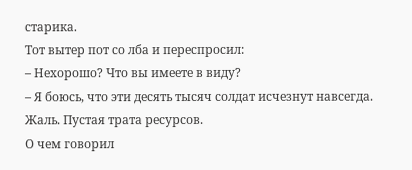старика.
Тот вытер пот со лба и переспросил:
– Нехорошо? Что вы имеете в виду?
– Я боюсь, что эти десять тысяч солдат исчезнут навсегда. Жаль. Пустая трата ресурсов.
О чем говорил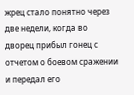жрец стало понятно через две недели, когда во дворец прибыл гонец с отчетом о боевом сражении и передал его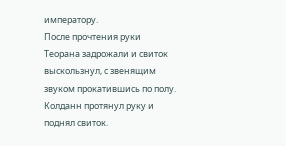императору.
После прочтения руки Теорана задрожали и свиток выскользнул, с звенящим звуком прокатившись по полу. Колданн протянул руку и поднял свиток.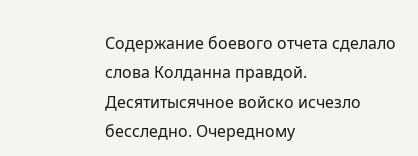Содержание боевого отчета сделало слова Колданна правдой. Десятитысячное войско исчезло бесследно. Очередному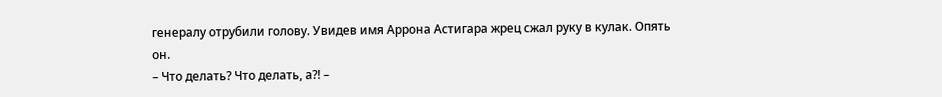генералу отрубили голову. Увидев имя Аррона Астигара жрец сжал руку в кулак. Опять он.
– Что делать? Что делать, а?! –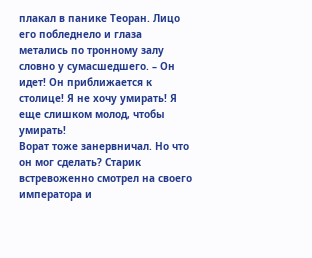плакал в панике Теоран. Лицо его побледнело и глаза метались по тронному залу словно у сумасшедшего. – Он идет! Он приближается к столице! Я не хочу умирать! Я еще слишком молод, чтобы умирать!
Ворат тоже занервничал. Но что он мог сделать? Старик встревоженно смотрел на своего императора и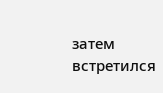затем встретился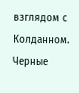взглядом с Колданном. Черные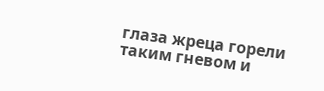глаза жреца горели таким гневом и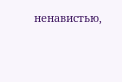ненавистью,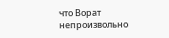что Ворат непроизвольно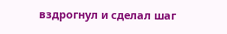вздрогнул и сделал шаг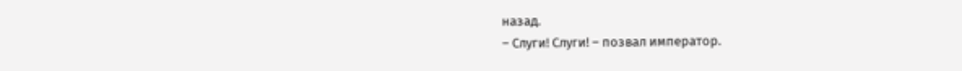назад.
– Слуги! Слуги! – позвал император.